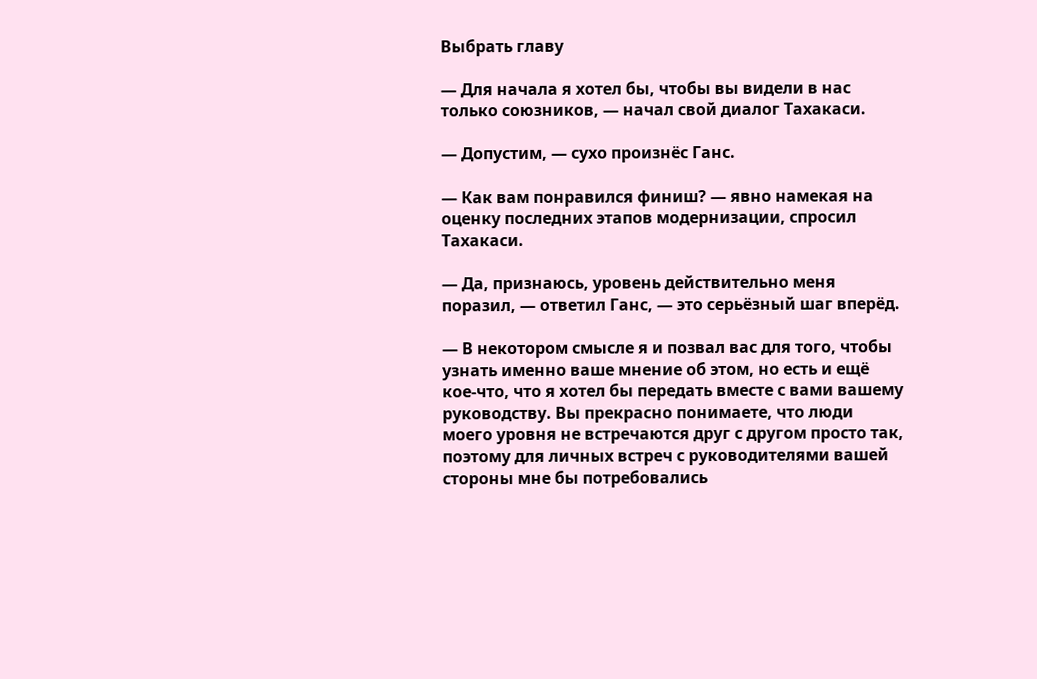Выбрать главу

— Для начала я хотел бы, чтобы вы видели в нас только союзников, — начал свой диалог Тахакаси.

— Допустим, — сухо произнёс Ганс.

— Как вам понравился финиш? — явно намекая на оценку последних этапов модернизации, спросил Тахакаси.

— Да, признаюсь, уровень действительно меня поразил, — ответил Ганс, — это серьёзный шаг вперёд.

— В некотором смысле я и позвал вас для того, чтобы узнать именно ваше мнение об этом, но есть и ещё кое-что, что я хотел бы передать вместе с вами вашему руководству. Вы прекрасно понимаете, что люди моего уровня не встречаются друг с другом просто так, поэтому для личных встреч с руководителями вашей стороны мне бы потребовались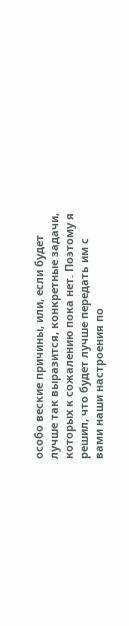особо веские причины, или, если будет лучше так выразится, конкретные задачи, которых к сожалению пока нет. Поэтому я решил, что будет лучше передать им с вами наши настроения по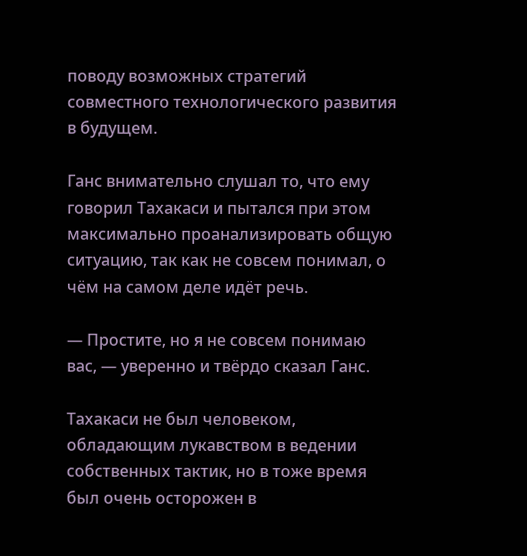поводу возможных стратегий совместного технологического развития в будущем.

Ганс внимательно слушал то, что ему говорил Тахакаси и пытался при этом максимально проанализировать общую ситуацию, так как не совсем понимал, о чём на самом деле идёт речь.

— Простите, но я не совсем понимаю вас, — уверенно и твёрдо сказал Ганс.

Тахакаси не был человеком, обладающим лукавством в ведении собственных тактик, но в тоже время был очень осторожен в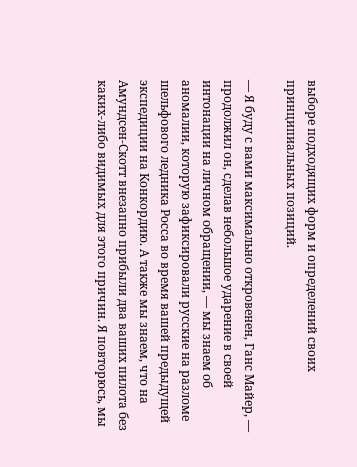выборе подходящих форм и определений своих принципиальных позиций.

— Я буду с вами максимально откровенен, Ганс Майер, — продолжил он, сделав небольшое ударение в своей интонации на личном обращении, — мы знаем об аномалии, которую зафиксировали русские на разломе шельфового ледника Росса во время вашей предыдущей экспедиции на Конкордию. А также мы знаем, что на Амундсен-Скотт внезапно прибыли два ваших пилота без каких-либо видимых для этого причин. Я повторюсь, мы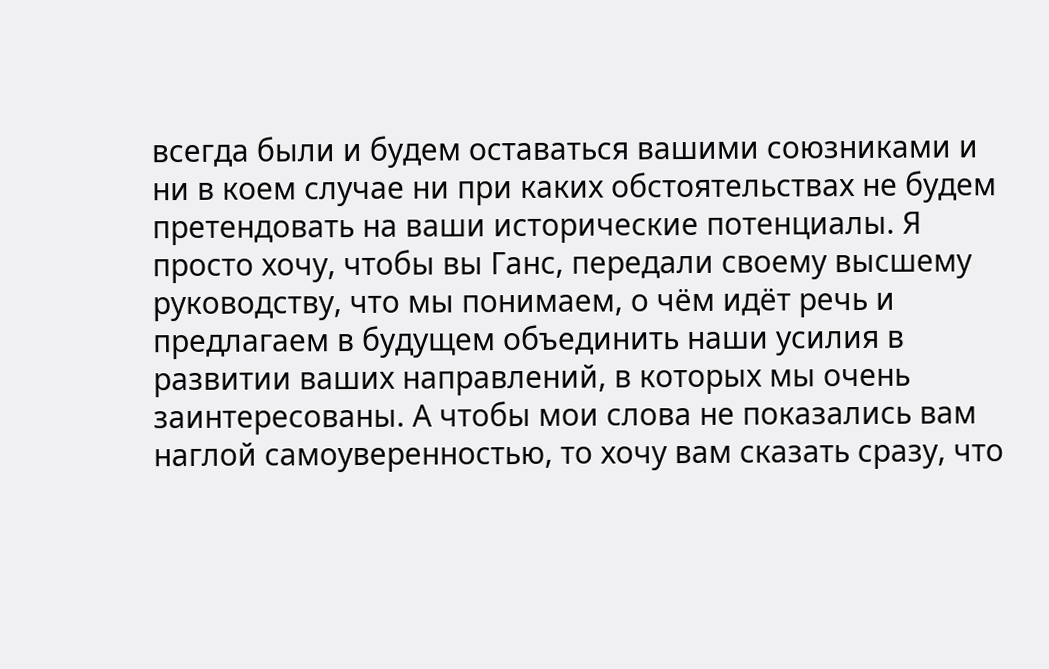всегда были и будем оставаться вашими союзниками и ни в коем случае ни при каких обстоятельствах не будем претендовать на ваши исторические потенциалы. Я просто хочу, чтобы вы Ганс, передали своему высшему руководству, что мы понимаем, о чём идёт речь и предлагаем в будущем объединить наши усилия в развитии ваших направлений, в которых мы очень заинтересованы. А чтобы мои слова не показались вам наглой самоуверенностью, то хочу вам сказать сразу, что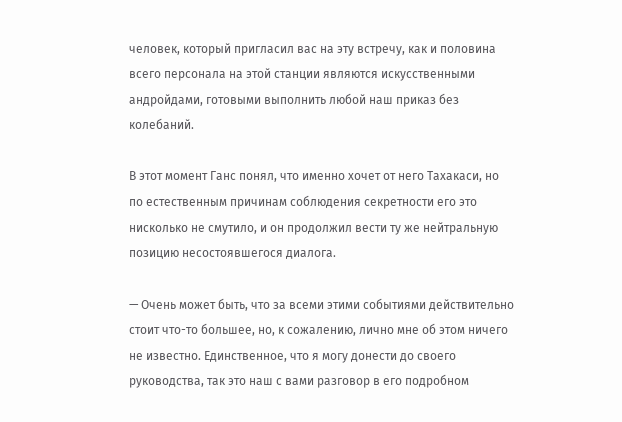человек, который пригласил вас на эту встречу, как и половина всего персонала на этой станции являются искусственными андройдами, готовыми выполнить любой наш приказ без колебаний.

В этот момент Ганс понял, что именно хочет от него Тахакаси, но по естественным причинам соблюдения секретности его это нисколько не смутило, и он продолжил вести ту же нейтральную позицию несостоявшегося диалога.

— Очень может быть, что за всеми этими событиями действительно стоит что-то большее, но, к сожалению, лично мне об этом ничего не известно. Единственное, что я могу донести до своего руководства, так это наш с вами разговор в его подробном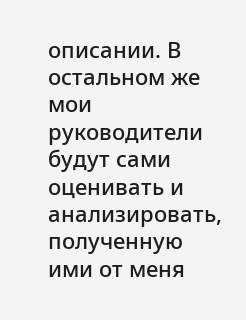описании. В остальном же мои руководители будут сами оценивать и анализировать, полученную ими от меня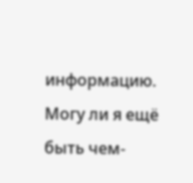информацию. Могу ли я ещё быть чем-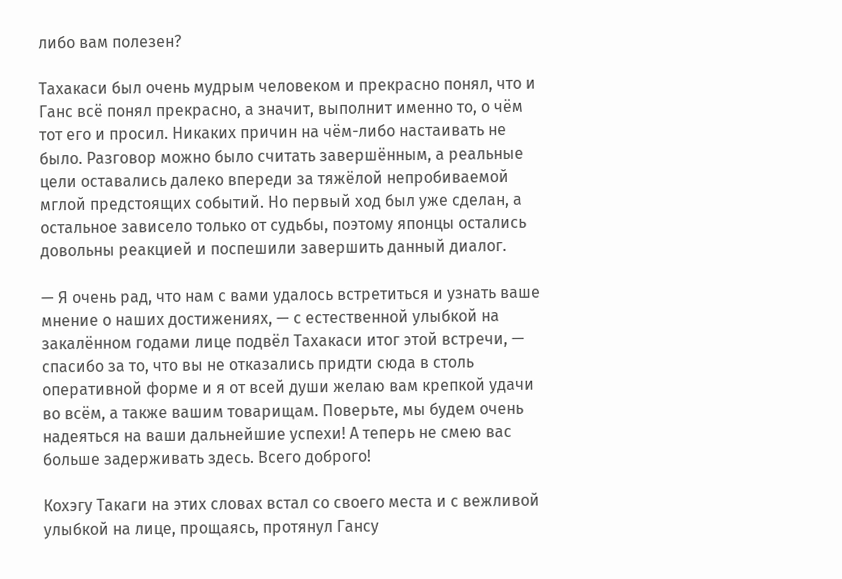либо вам полезен?

Тахакаси был очень мудрым человеком и прекрасно понял, что и Ганс всё понял прекрасно, а значит, выполнит именно то, о чём тот его и просил. Никаких причин на чём-либо настаивать не было. Разговор можно было считать завершённым, а реальные цели оставались далеко впереди за тяжёлой непробиваемой мглой предстоящих событий. Но первый ход был уже сделан, а остальное зависело только от судьбы, поэтому японцы остались довольны реакцией и поспешили завершить данный диалог.

— Я очень рад, что нам с вами удалось встретиться и узнать ваше мнение о наших достижениях, — с естественной улыбкой на закалённом годами лице подвёл Тахакаси итог этой встречи, — спасибо за то, что вы не отказались придти сюда в столь оперативной форме и я от всей души желаю вам крепкой удачи во всём, а также вашим товарищам. Поверьте, мы будем очень надеяться на ваши дальнейшие успехи! А теперь не смею вас больше задерживать здесь. Всего доброго!

Кохэгу Такаги на этих словах встал со своего места и с вежливой улыбкой на лице, прощаясь, протянул Гансу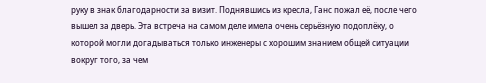руку в знак благодарности за визит. Поднявшись из кресла, Ганс пожал её, после чего вышел за дверь. Эта встреча на самом деле имела очень серьёзную подоплёку, о которой могли догадываться только инженеры с хорошим знанием общей ситуации вокруг того, за чем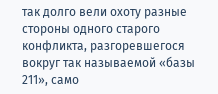так долго вели охоту разные стороны одного старого конфликта, разгоревшегося вокруг так называемой «базы 211», само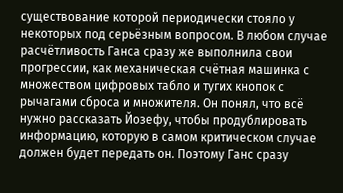существование которой периодически стояло у некоторых под серьёзным вопросом. В любом случае расчётливость Ганса сразу же выполнила свои прогрессии, как механическая счётная машинка с множеством цифровых табло и тугих кнопок с рычагами сброса и множителя. Он понял, что всё нужно рассказать Йозефу, чтобы продублировать информацию, которую в самом критическом случае должен будет передать он. Поэтому Ганс сразу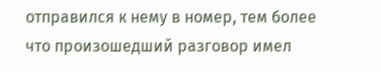отправился к нему в номер, тем более что произошедший разговор имел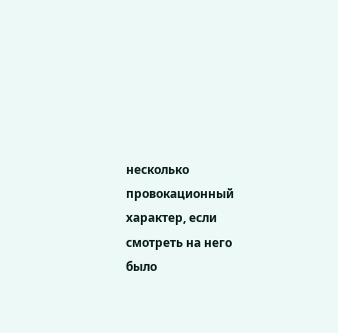несколько провокационный характер, если смотреть на него было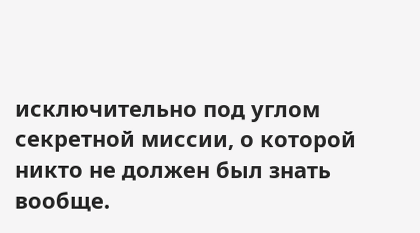исключительно под углом секретной миссии, о которой никто не должен был знать вообще.